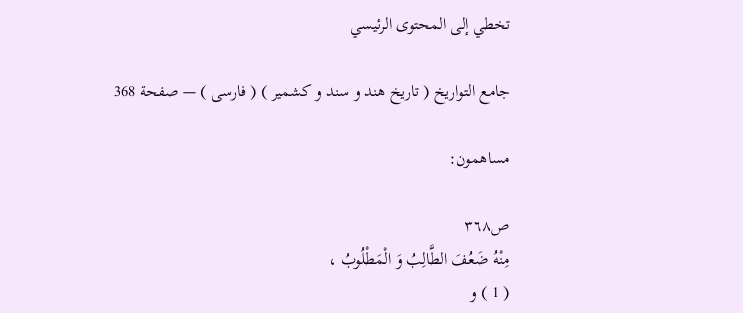تخطي إلى المحتوى الرئيسي

جامع التواريخ ( تاريخ هند و سند و كشمير ) ( فارسى ) — صفحة 368

مساهمون:

ص٣٦٨
مِنْهُ ضَعُفَ الطَّالِبُ وَ الْمَطْلُوبُ ،
( 1 ) و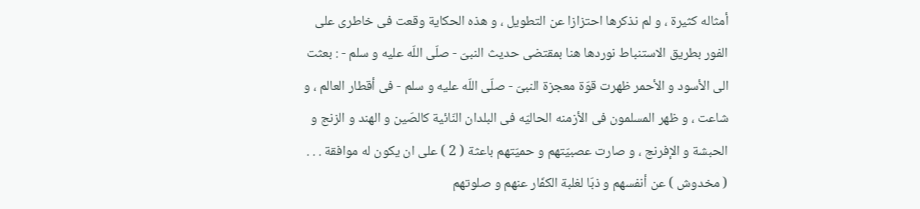أمثاله كثيرة ، و لم نذكرها احتزازا عن التطويل ، و هذه الحكاية وقعت فى خاطرى على الفور بطريق الاستنباط نوردها هنا بمقتضى حديث النبىّ - صلّى اللّه عليه و سلم - : بعثت الى الأسود و الأحمر ظهرت قوّة معجزة النبىّ - صلّى اللّه عليه و سلم - فى أقطار العالم ، و شاعت ، و ظهر المسلمون فى الأزمنه الحاليّه فى البلدان النّائية كالصّين و الهند و الزنج و الحبشة و الإفرنج ، و صارت عصبيّتهم و حميّتهم باعثة ( 2 ) على ان يكون له موافقة . . . ( مخدوش ) عن أنفسهم و ذبّا لغلبة الكفّار عنهم و صلوتهم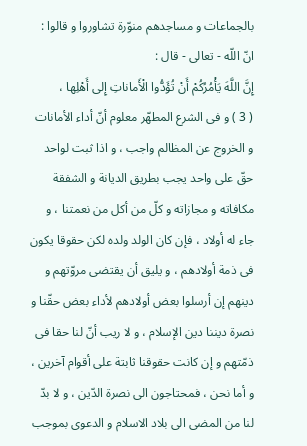بالجماعات و مساجدهم منوّرة تشاوروا و قالوا : انّ اللّه - تعالى - قال :
إِنَّ اللَّهَ يَأْمُرُكُمْ أَنْ تُؤَدُّوا الْأَماناتِ إِلى أَهْلِها ،
( 3 ) و فى الشرع المطهّر معلوم أنّ أداء الأمانات و الخروج عن المظالم واجب ، و اذا ثبت لواحد حقّ على واحد يجب بطريق الديانة و الشفقة مكافاته و مجازاته و كلّ من أكل من نعمتنا ، و جاء له أولاد ، فإن كان الولد ولده لكن حقوقا يكون فى ذمة أولادهم ، و يليق أن يقتضى مروّتهم و دينهم إن أرسلوا بعض أولادهم لأداء بعض حقّنا و نصرة ديننا دين الإسلام ، و لا ريب أنّ لنا حقا فى ذمّتهم و إن كانت حقوقنا ثابتة على أقوام آخرين ، و أما نحن ، فمحتاجون الى نصرة الدّين ، و لا بدّ لنا من المضى الى بلاد الاسلام و الدعوى بموجب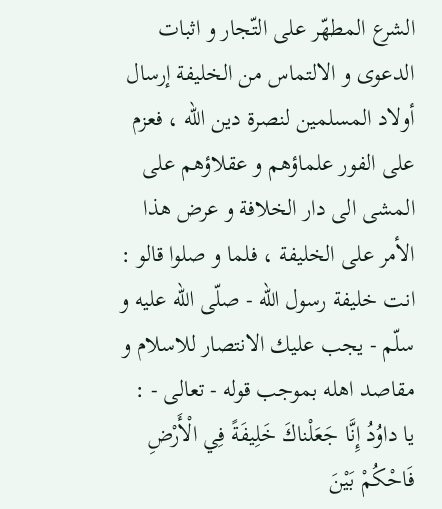الشرع المطهّر على التّجار و اثبات الدعوى و الالتماس من الخليفة إرسال أولاد المسلمين لنصرة دين اللّه ، فعزم على الفور علماؤهم و عقلاؤهم على المشى الى دار الخلافة و عرض هذا الأمر على الخليفة ، فلما و صلوا قالو : انت خليفة رسول اللّه - صلّى اللّه عليه و سلّم - يجب عليك الانتصار للاسلام و مقاصد اهله بموجب قوله - تعالى - :
يا داوُدُ إِنَّا جَعَلْناكَ خَلِيفَةً فِي الْأَرْضِ فَاحْكُمْ بَيْنَ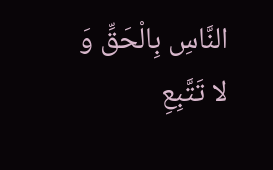النَّاسِ بِالْحَقِّ وَ لا تَتَّبِعِ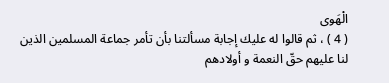الْهَوى
( 4 ) ، ثم قالوا له عليك إجابة مسألتنا بأن تأمر جماعة المسلمين الذين لنا عليهم حقّ النعمة و أولادهم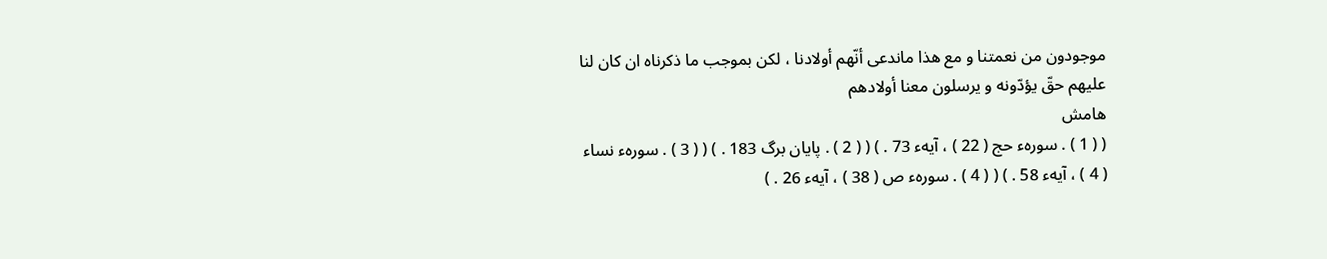موجودون من نعمتنا و مع هذا ماندعى أنّهم أولادنا ، لكن بموجب ما ذكرناه ان كان لنا عليهم حقّ يؤدّونه و يرسلون معنا أولادهم
هامش
( ( 1 ) . سورهء حج ( 22 ) ، آيهء 73 . ) ( ( 2 ) . پايان برگ 183 . ) ( ( 3 ) . سورهء نساء ( 4 ) ، آيهء 58 . ) ( ( 4 ) . سورهء ص ( 38 ) ، آيهء 26 . )